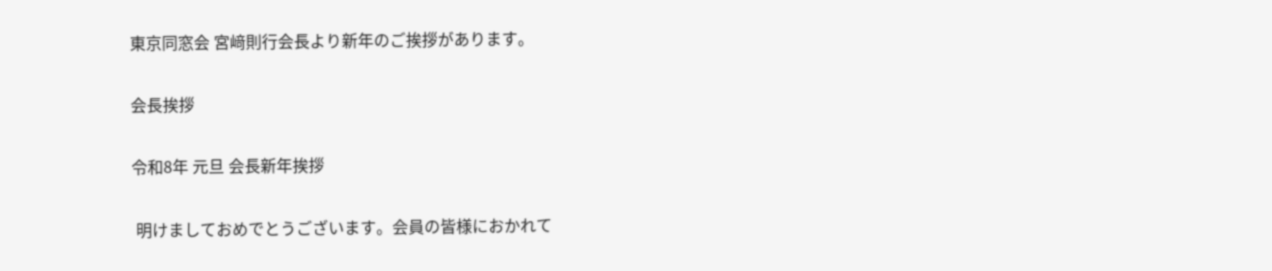東京同窓会 宮﨑則行会長より新年のご挨拶があります。

会長挨拶

令和8年 元旦 会長新年挨拶

 明けましておめでとうございます。会員の皆様におかれて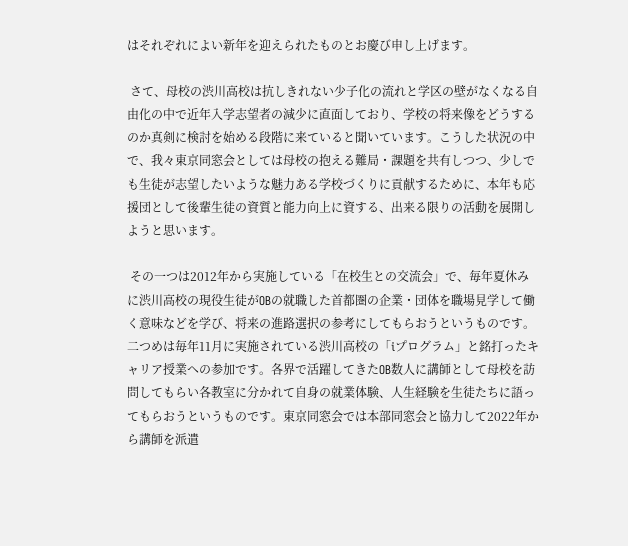はそれぞれによい新年を迎えられたものとお慶び申し上げます。

 さて、母校の渋川高校は抗しきれない少子化の流れと学区の壁がなくなる自由化の中で近年入学志望者の減少に直面しており、学校の将来像をどうするのか真剣に検討を始める段階に来ていると聞いています。こうした状況の中で、我々東京同窓会としては母校の抱える難局・課題を共有しつつ、少しでも生徒が志望したいような魅力ある学校づくりに貢献するために、本年も応援団として後輩生徒の資質と能力向上に資する、出来る限りの活動を展開しようと思います。

 その一つは2012年から実施している「在校生との交流会」で、毎年夏休みに渋川高校の現役生徒がOBの就職した首都圏の企業・団体を職場見学して働く意味などを学び、将来の進路選択の参考にしてもらおうというものです。二つめは毎年11月に実施されている渋川高校の「iプログラム」と銘打ったキャリア授業への参加です。各界で活躍してきたOB数人に講師として母校を訪問してもらい各教室に分かれて自身の就業体験、人生経験を生徒たちに語ってもらおうというものです。東京同窓会では本部同窓会と協力して2022年から講師を派遣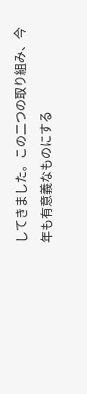してきました。この二つの取り組み、今年も有意義なものにする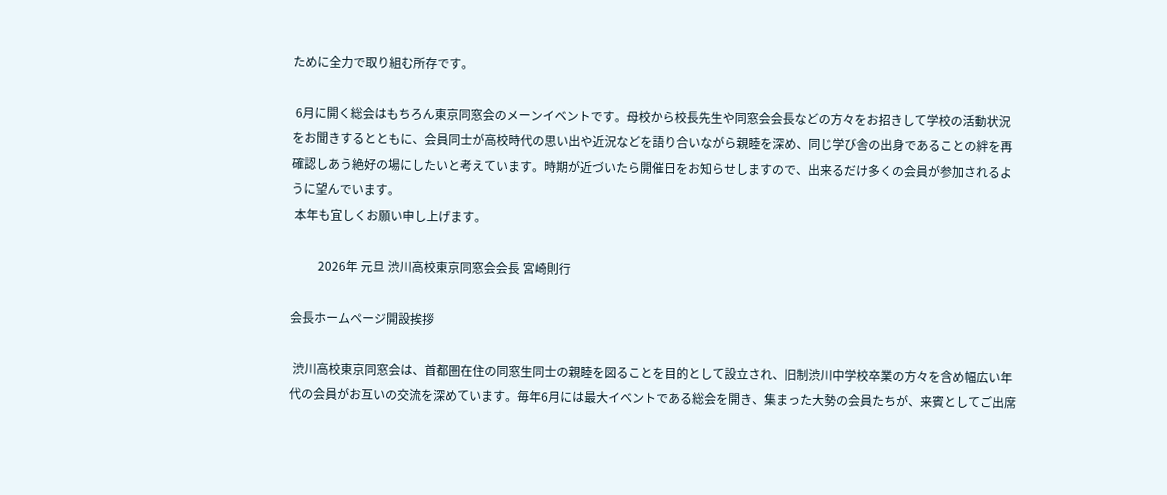ために全力で取り組む所存です。

 6月に開く総会はもちろん東京同窓会のメーンイベントです。母校から校長先生や同窓会会長などの方々をお招きして学校の活動状況をお聞きするとともに、会員同士が高校時代の思い出や近況などを語り合いながら親睦を深め、同じ学び舎の出身であることの絆を再確認しあう絶好の場にしたいと考えています。時期が近づいたら開催日をお知らせしますので、出来るだけ多くの会員が参加されるように望んでいます。
 本年も宜しくお願い申し上げます。

         2026年 元旦 渋川高校東京同窓会会長 宮崎則行

会長ホームページ開設挨拶

 渋川高校東京同窓会は、首都圏在住の同窓生同士の親睦を図ることを目的として設立され、旧制渋川中学校卒業の方々を含め幅広い年代の会員がお互いの交流を深めています。毎年6月には最大イベントである総会を開き、集まった大勢の会員たちが、来賓としてご出席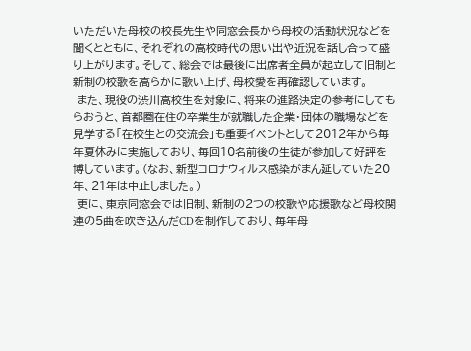いただいた母校の校長先生や同窓会長から母校の活動状況などを聞くとともに、それぞれの高校時代の思い出や近況を話し合って盛り上がります。そして、総会では最後に出席者全員が起立して旧制と新制の校歌を高らかに歌い上げ、母校愛を再確認しています。
 また、現役の渋川高校生を対象に、将来の進路決定の参考にしてもらおうと、首都圏在住の卒業生が就職した企業・団体の職場などを見学する「在校生との交流会」も重要イベントとして2012年から毎年夏休みに実施しており、毎回10名前後の生徒が参加して好評を博しています。(なお、新型コロナウィルス感染がまん延していた20年、21年は中止しました。)
 更に、東京同窓会では旧制、新制の2つの校歌や応援歌など母校関連の5曲を吹き込んだCDを制作しており、毎年母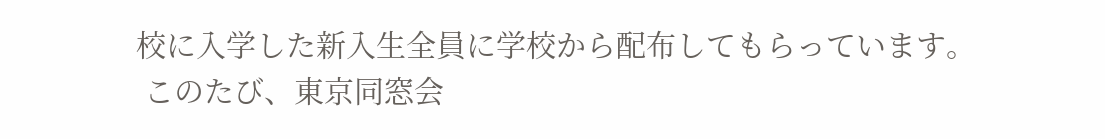校に入学した新入生全員に学校から配布してもらっています。
 このたび、東京同窓会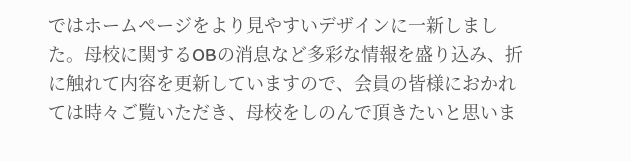ではホームページをより見やすいデザインに一新しました。母校に関するOBの消息など多彩な情報を盛り込み、折に触れて内容を更新していますので、会員の皆様におかれては時々ご覧いただき、母校をしのんで頂きたいと思いま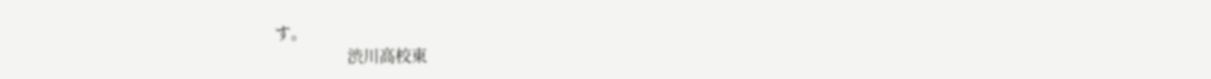す。
                  渋川高校東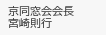京同窓会会長 宮崎則行